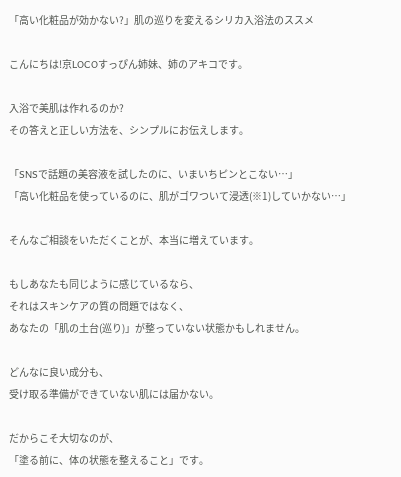「高い化粧品が効かない?」肌の巡りを変えるシリカ入浴法のススメ

こんにちは!京LOCOすっぴん姉妹、姉のアキコです。

入浴で美肌は作れるのか?
その答えと正しい方法を、シンプルにお伝えします。

「SNSで話題の美容液を試したのに、いまいちピンとこない…」
「高い化粧品を使っているのに、肌がゴワついて浸透(※1)していかない…」

そんなご相談をいただくことが、本当に増えています。

もしあなたも同じように感じているなら、
それはスキンケアの質の問題ではなく、
あなたの「肌の土台(巡り)」が整っていない状態かもしれません。

どんなに良い成分も、
受け取る準備ができていない肌には届かない。

だからこそ大切なのが、
「塗る前に、体の状態を整えること」です。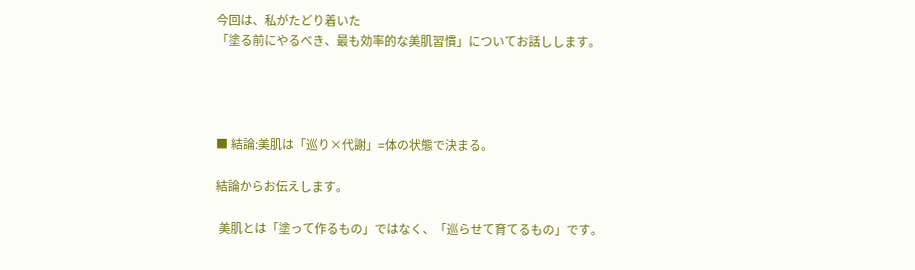今回は、私がたどり着いた
「塗る前にやるべき、最も効率的な美肌習慣」についてお話しします。




■ 結論:美肌は「巡り×代謝」=体の状態で決まる。

結論からお伝えします。

 美肌とは「塗って作るもの」ではなく、「巡らせて育てるもの」です。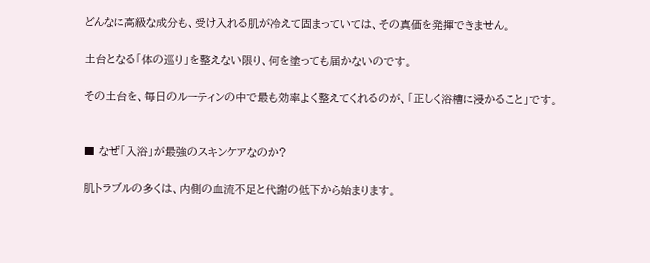どんなに高級な成分も、受け入れる肌が冷えて固まっていては、その真価を発揮できません。

土台となる「体の巡り」を整えない限り、何を塗っても届かないのです。

その土台を、毎日のルーティンの中で最も効率よく整えてくれるのが、「正しく浴槽に浸かること」です。


■ なぜ「入浴」が最強のスキンケアなのか?

肌トラブルの多くは、内側の血流不足と代謝の低下から始まります。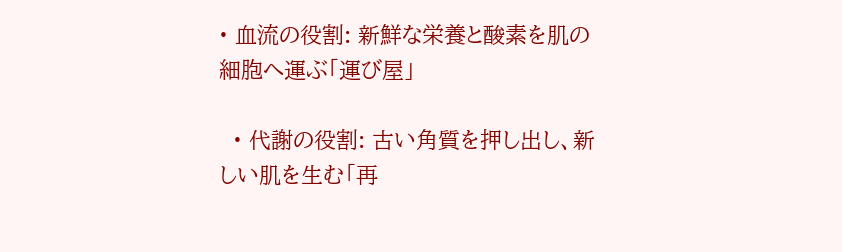• 血流の役割: 新鮮な栄養と酸素を肌の細胞へ運ぶ「運び屋」

  • 代謝の役割: 古い角質を押し出し、新しい肌を生む「再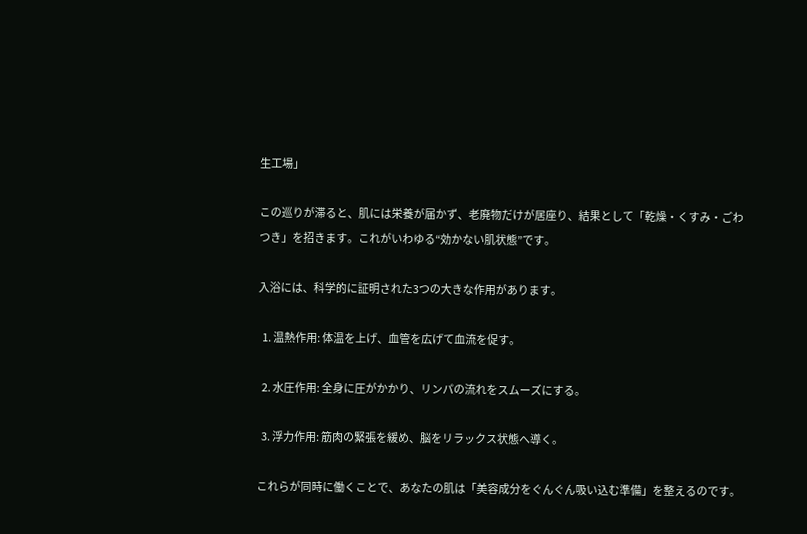生工場」

この巡りが滞ると、肌には栄養が届かず、老廃物だけが居座り、結果として「乾燥・くすみ・ごわつき」を招きます。これがいわゆる“効かない肌状態”です。

入浴には、科学的に証明された3つの大きな作用があります。

  1. 温熱作用: 体温を上げ、血管を広げて血流を促す。

  2. 水圧作用: 全身に圧がかかり、リンパの流れをスムーズにする。

  3. 浮力作用: 筋肉の緊張を緩め、脳をリラックス状態へ導く。

これらが同時に働くことで、あなたの肌は「美容成分をぐんぐん吸い込む準備」を整えるのです。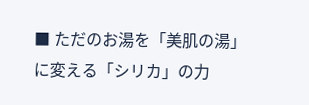■ ただのお湯を「美肌の湯」に変える「シリカ」の力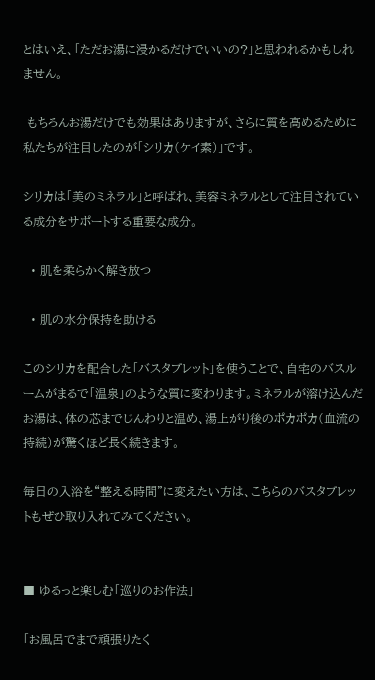とはいえ、「ただお湯に浸かるだけでいいの?」と思われるかもしれません。

 もちろんお湯だけでも効果はありますが、さらに質を高めるために私たちが注目したのが「シリカ(ケイ素)」です。

シリカは「美のミネラル」と呼ばれ、美容ミネラルとして注目されている成分をサポートする重要な成分。

  • 肌を柔らかく解き放つ

  • 肌の水分保持を助ける

このシリカを配合した「バスタブレット」を使うことで、自宅のバスルームがまるで「温泉」のような質に変わります。ミネラルが溶け込んだお湯は、体の芯までじんわりと温め、湯上がり後のポカポカ(血流の持続)が驚くほど長く続きます。

毎日の入浴を“整える時間”に変えたい方は、こちらのバスタブレットもぜひ取り入れてみてください。


■ ゆるっと楽しむ「巡りのお作法」

「お風呂でまで頑張りたく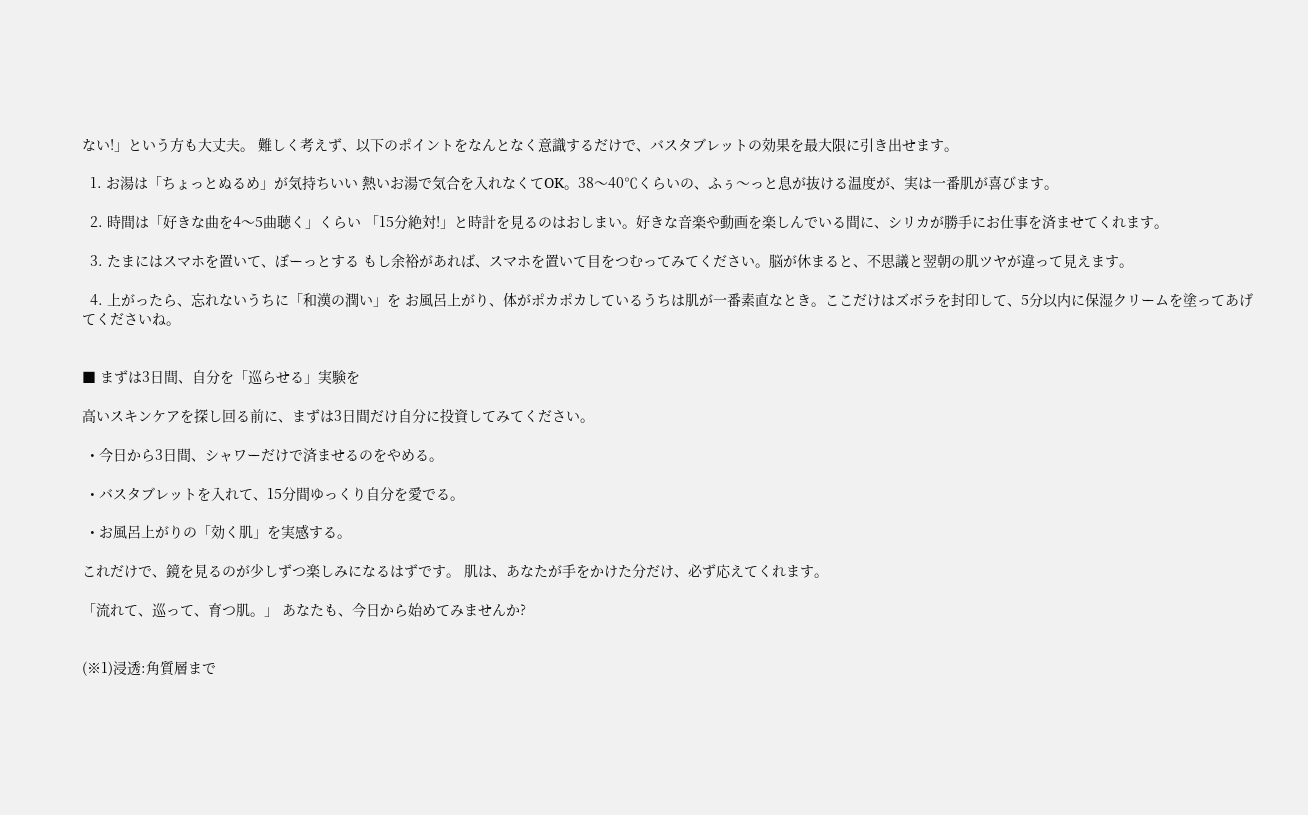ない!」という方も大丈夫。 難しく考えず、以下のポイントをなんとなく意識するだけで、バスタブレットの効果を最大限に引き出せます。

  1. お湯は「ちょっとぬるめ」が気持ちいい 熱いお湯で気合を入れなくてOK。38〜40℃くらいの、ふぅ〜っと息が抜ける温度が、実は一番肌が喜びます。

  2. 時間は「好きな曲を4〜5曲聴く」くらい 「15分絶対!」と時計を見るのはおしまい。好きな音楽や動画を楽しんでいる間に、シリカが勝手にお仕事を済ませてくれます。

  3. たまにはスマホを置いて、ぼーっとする もし余裕があれば、スマホを置いて目をつむってみてください。脳が休まると、不思議と翌朝の肌ツヤが違って見えます。

  4. 上がったら、忘れないうちに「和漢の潤い」を お風呂上がり、体がポカポカしているうちは肌が一番素直なとき。ここだけはズボラを封印して、5分以内に保湿クリームを塗ってあげてくださいね。


■ まずは3日間、自分を「巡らせる」実験を

高いスキンケアを探し回る前に、まずは3日間だけ自分に投資してみてください。

  • 今日から3日間、シャワーだけで済ませるのをやめる。

  • バスタブレットを入れて、15分間ゆっくり自分を愛でる。

  • お風呂上がりの「効く肌」を実感する。

これだけで、鏡を見るのが少しずつ楽しみになるはずです。 肌は、あなたが手をかけた分だけ、必ず応えてくれます。

「流れて、巡って、育つ肌。」 あなたも、今日から始めてみませんか?


(※1)浸透:角質層まで